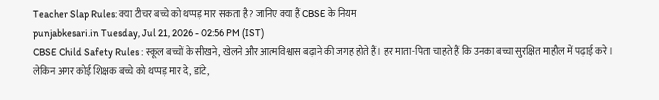Teacher Slap Rules: क्या टीचर बच्चे को थप्पड़ मार सकता है? जानिए क्या हैं CBSE के नियम
punjabkesari.in Tuesday, Jul 21, 2026 - 02:56 PM (IST)
CBSE Child Safety Rules : स्कूल बच्चों के सीखने, खेलने और आत्मविश्वास बढ़ाने की जगह होते हैं। हर माता-पिता चाहते हैं कि उनका बच्चा सुरक्षित माहौल में पढ़ाई करे। लेकिन अगर कोई शिक्षक बच्चे को थप्पड़ मार दे, डांटे,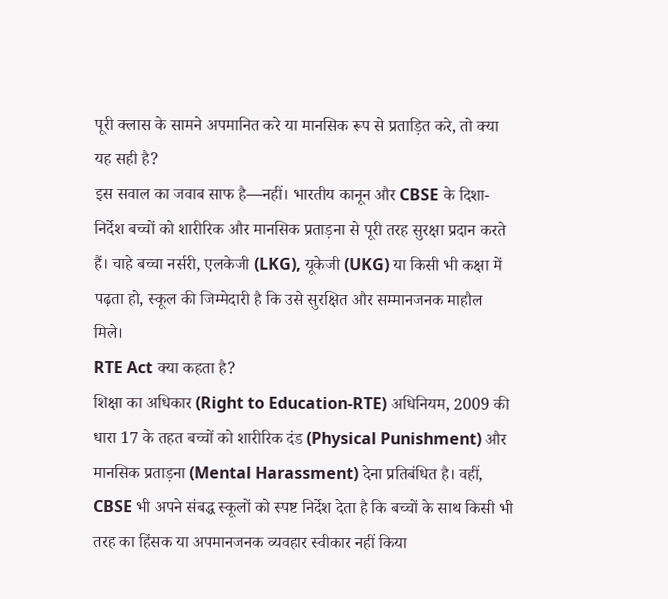पूरी क्लास के सामने अपमानित करे या मानसिक रूप से प्रताड़ित करे, तो क्या यह सही है?
इस सवाल का जवाब साफ है—नहीं। भारतीय कानून और CBSE के दिशा-निर्देश बच्चों को शारीरिक और मानसिक प्रताड़ना से पूरी तरह सुरक्षा प्रदान करते हैं। चाहे बच्चा नर्सरी, एलकेजी (LKG), यूकेजी (UKG) या किसी भी कक्षा में पढ़ता हो, स्कूल की जिम्मेदारी है कि उसे सुरक्षित और सम्मानजनक माहौल मिले।
RTE Act क्या कहता है?
शिक्षा का अधिकार (Right to Education-RTE) अधिनियम, 2009 की धारा 17 के तहत बच्चों को शारीरिक दंड (Physical Punishment) और मानसिक प्रताड़ना (Mental Harassment) देना प्रतिबंधित है। वहीं, CBSE भी अपने संबद्ध स्कूलों को स्पष्ट निर्देश देता है कि बच्चों के साथ किसी भी तरह का हिंसक या अपमानजनक व्यवहार स्वीकार नहीं किया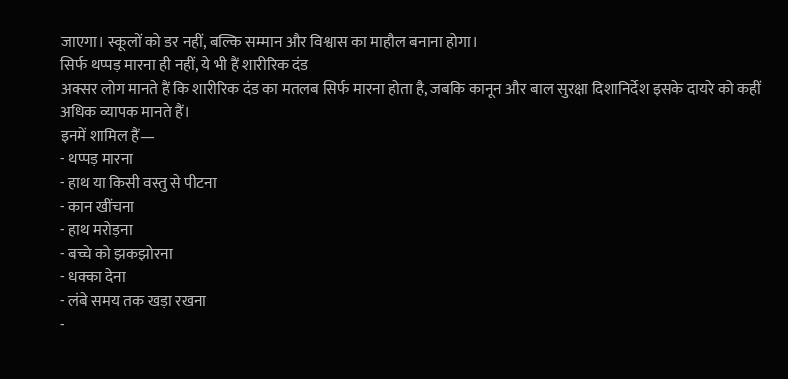जाएगा। स्कूलों को डर नहीं, बल्कि सम्मान और विश्वास का माहौल बनाना होगा।
सिर्फ थप्पड़ मारना ही नहीं, ये भी हैं शारीरिक दंड
अक्सर लोग मानते हैं कि शारीरिक दंड का मतलब सिर्फ मारना होता है, जबकि कानून और बाल सुरक्षा दिशानिर्देश इसके दायरे को कहीं अधिक व्यापक मानते हैं।
इनमें शामिल हैं—
- थप्पड़ मारना
- हाथ या किसी वस्तु से पीटना
- कान खींचना
- हाथ मरोड़ना
- बच्चे को झकझोरना
- धक्का देना
- लंबे समय तक खड़ा रखना
-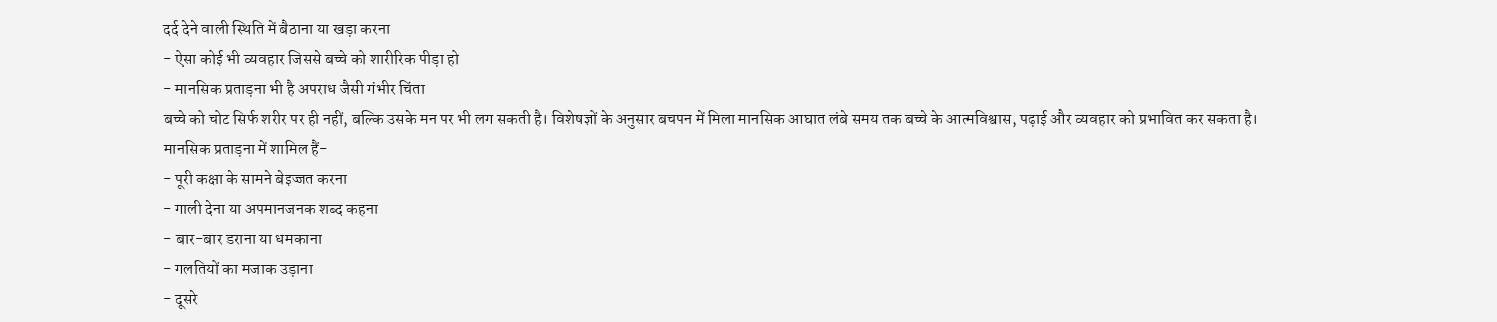दर्द देने वाली स्थिति में बैठाना या खड़ा करना
- ऐसा कोई भी व्यवहार जिससे बच्चे को शारीरिक पीड़ा हो
- मानसिक प्रताड़ना भी है अपराध जैसी गंभीर चिंता
बच्चे को चोट सिर्फ शरीर पर ही नहीं, बल्कि उसके मन पर भी लग सकती है। विशेषज्ञों के अनुसार बचपन में मिला मानसिक आघात लंबे समय तक बच्चे के आत्मविश्वास, पढ़ाई और व्यवहार को प्रभावित कर सकता है।
मानसिक प्रताड़ना में शामिल हैं-
- पूरी कक्षा के सामने बेइज्जत करना
- गाली देना या अपमानजनक शब्द कहना
- बार-बार डराना या धमकाना
- गलतियों का मजाक उड़ाना
- दूसरे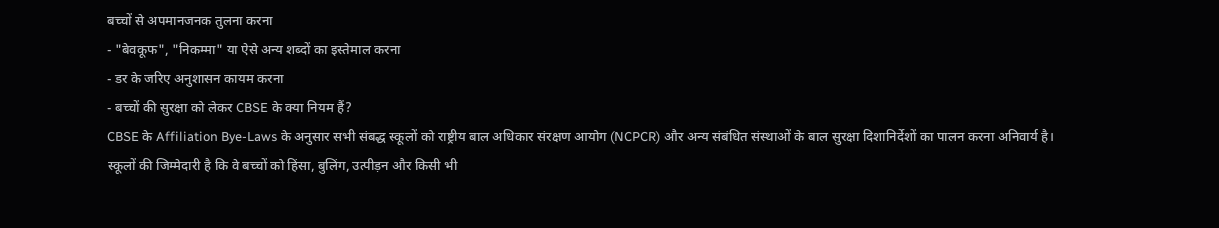बच्चों से अपमानजनक तुलना करना
- "बेवकूफ", "निकम्मा" या ऐसे अन्य शब्दों का इस्तेमाल करना
- डर के जरिए अनुशासन कायम करना
- बच्चों की सुरक्षा को लेकर CBSE के क्या नियम हैं?
CBSE के Affiliation Bye-Laws के अनुसार सभी संबद्ध स्कूलों को राष्ट्रीय बाल अधिकार संरक्षण आयोग (NCPCR) और अन्य संबंधित संस्थाओं के बाल सुरक्षा दिशानिर्देशों का पालन करना अनिवार्य है। स्कूलों की जिम्मेदारी है कि वे बच्चों को हिंसा, बुलिंग, उत्पीड़न और किसी भी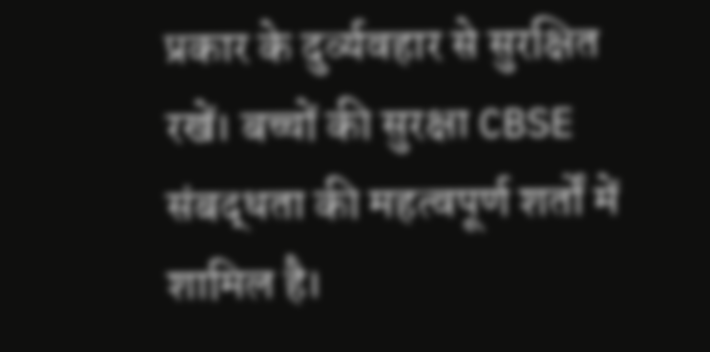प्रकार के दुर्व्यवहार से सुरक्षित रखें। बच्चों की सुरक्षा CBSE संबद्धता की महत्वपूर्ण शर्तों में शामिल है।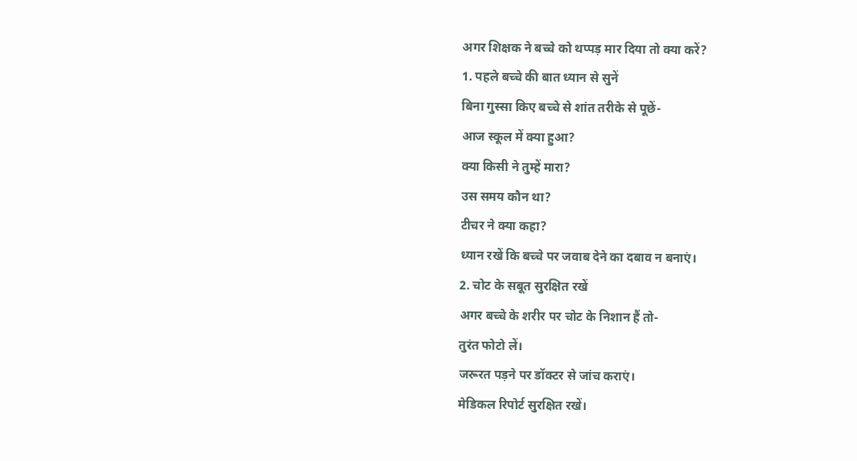अगर शिक्षक ने बच्चे को थप्पड़ मार दिया तो क्या करें?
1. पहले बच्चे की बात ध्यान से सुनें
बिना गुस्सा किए बच्चे से शांत तरीके से पूछें-
आज स्कूल में क्या हुआ?
क्या किसी ने तुम्हें मारा?
उस समय कौन था?
टीचर ने क्या कहा?
ध्यान रखें कि बच्चे पर जवाब देने का दबाव न बनाएं।
2. चोट के सबूत सुरक्षित रखें
अगर बच्चे के शरीर पर चोट के निशान हैं तो-
तुरंत फोटो लें।
जरूरत पड़ने पर डॉक्टर से जांच कराएं।
मेडिकल रिपोर्ट सुरक्षित रखें।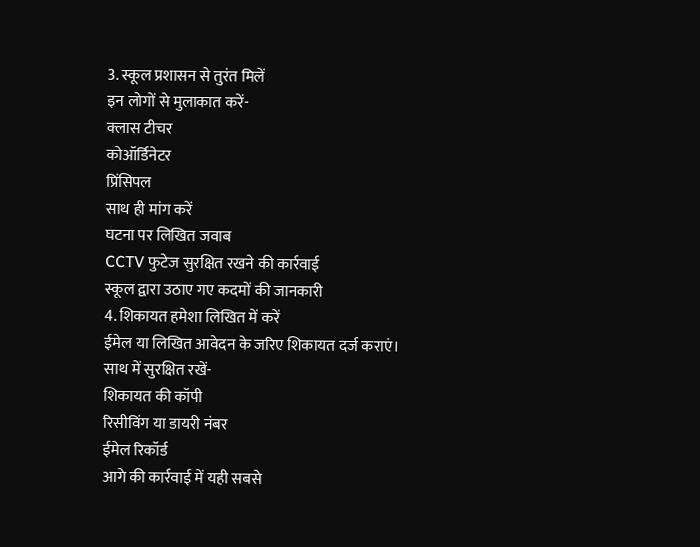3. स्कूल प्रशासन से तुरंत मिलें
इन लोगों से मुलाकात करें-
क्लास टीचर
कोऑर्डिनेटर
प्रिंसिपल
साथ ही मांग करें
घटना पर लिखित जवाब
CCTV फुटेज सुरक्षित रखने की कार्रवाई
स्कूल द्वारा उठाए गए कदमों की जानकारी
4. शिकायत हमेशा लिखित में करें
ईमेल या लिखित आवेदन के जरिए शिकायत दर्ज कराएं।
साथ में सुरक्षित रखें-
शिकायत की कॉपी
रिसीविंग या डायरी नंबर
ईमेल रिकॉर्ड
आगे की कार्रवाई में यही सबसे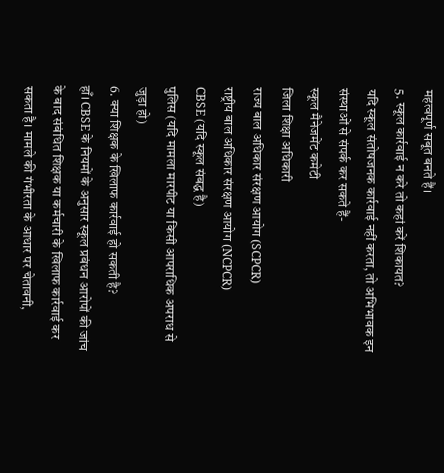महत्वपूर्ण सबूत बनते हैं।
5. स्कूल कार्रवाई न करे तो कहां करें शिकायत?
यदि स्कूल संतोषजनक कार्रवाई नहीं करता, तो अभिभावक इन संस्थाओं से संपर्क कर सकते हैं-
स्कूल मैनेजमेंट कमेटी
जिला शिक्षा अधिकारी
राज्य बाल अधिकार संरक्षण आयोग (SCPCR)
राष्ट्रीय बाल अधिकार संरक्षण आयोग (NCPCR)
CBSE (यदि स्कूल संबद्ध है)
पुलिस (यदि मामला मारपीट या किसी आपराधिक अपराध से जुड़ा हो)
6. क्या शिक्षक के खिलाफ कार्रवाई हो सकती है?
हाँ। CBSE के नियमों के अनुसार स्कूल प्रबंधन आरोपों की जांच के बाद संबंधित शिक्षक या कर्मचारी के खिलाफ कार्रवाई कर सकता है। मामले की गंभीरता के आधार पर चेतावनी,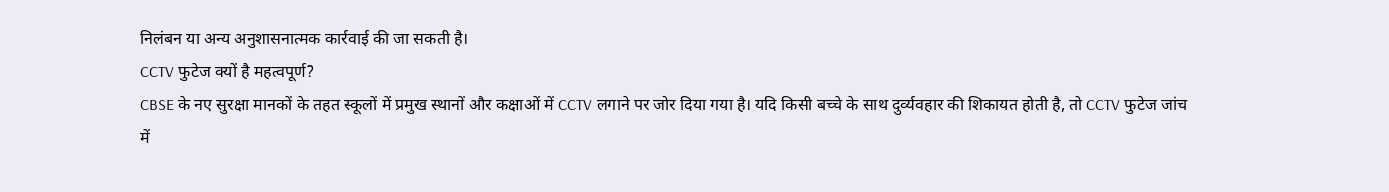निलंबन या अन्य अनुशासनात्मक कार्रवाई की जा सकती है।
CCTV फुटेज क्यों है महत्वपूर्ण?
CBSE के नए सुरक्षा मानकों के तहत स्कूलों में प्रमुख स्थानों और कक्षाओं में CCTV लगाने पर जोर दिया गया है। यदि किसी बच्चे के साथ दुर्व्यवहार की शिकायत होती है, तो CCTV फुटेज जांच में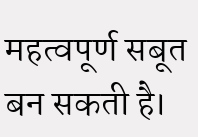महत्वपूर्ण सबूत बन सकती है।